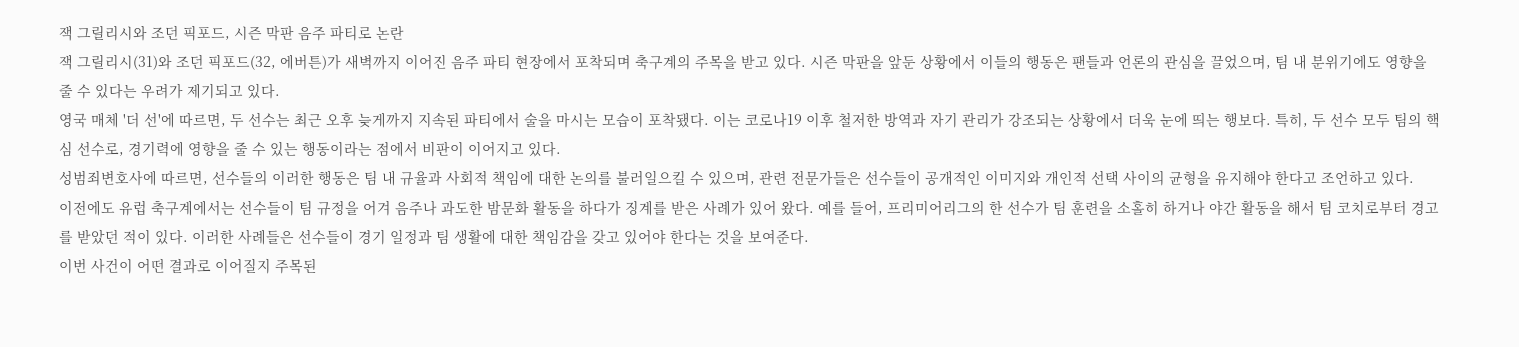잭 그릴리시와 조던 픽포드, 시즌 막판 음주 파티로 논란
잭 그릴리시(31)와 조던 픽포드(32, 에버튼)가 새벽까지 이어진 음주 파티 현장에서 포착되며 축구계의 주목을 받고 있다. 시즌 막판을 앞둔 상황에서 이들의 행동은 팬들과 언론의 관심을 끌었으며, 팀 내 분위기에도 영향을 줄 수 있다는 우려가 제기되고 있다.
영국 매체 '더 선'에 따르면, 두 선수는 최근 오후 늦게까지 지속된 파티에서 술을 마시는 모습이 포착됐다. 이는 코로나19 이후 철저한 방역과 자기 관리가 강조되는 상황에서 더욱 눈에 띄는 행보다. 특히, 두 선수 모두 팀의 핵심 선수로, 경기력에 영향을 줄 수 있는 행동이라는 점에서 비판이 이어지고 있다.
성범죄변호사에 따르면, 선수들의 이러한 행동은 팀 내 규율과 사회적 책임에 대한 논의를 불러일으킬 수 있으며, 관련 전문가들은 선수들이 공개적인 이미지와 개인적 선택 사이의 균형을 유지해야 한다고 조언하고 있다.
이전에도 유럽 축구계에서는 선수들이 팀 규정을 어겨 음주나 과도한 밤문화 활동을 하다가 징계를 받은 사례가 있어 왔다. 예를 들어, 프리미어리그의 한 선수가 팀 훈련을 소홀히 하거나 야간 활동을 해서 팀 코치로부터 경고를 받았던 적이 있다. 이러한 사례들은 선수들이 경기 일정과 팀 생활에 대한 책임감을 갖고 있어야 한다는 것을 보여준다.
이번 사건이 어떤 결과로 이어질지 주목된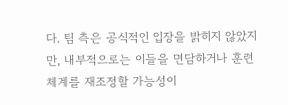다. 팀 측은 공식적인 입장을 밝히지 않았지만, 내부적으로는 이들을 면담하거나 훈련 체계를 재조정할 가능성이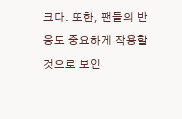크다. 또한, 팬들의 반응도 중요하게 작용할 것으로 보인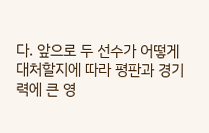다. 앞으로 두 선수가 어떻게 대처할지에 따라 평판과 경기력에 큰 영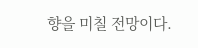향을 미칠 전망이다.